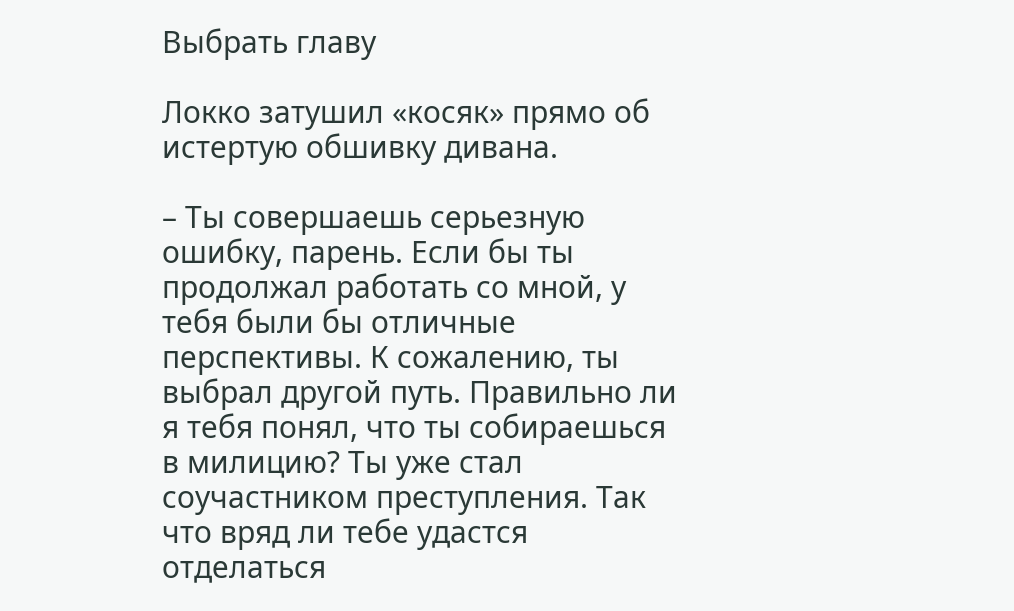Выбрать главу

Локко затушил «косяк» прямо об истертую обшивку дивана.

– Ты совершаешь серьезную ошибку, парень. Если бы ты продолжал работать со мной, у тебя были бы отличные перспективы. К сожалению, ты выбрал другой путь. Правильно ли я тебя понял, что ты собираешься в милицию? Ты уже стал соучастником преступления. Так что вряд ли тебе удастся отделаться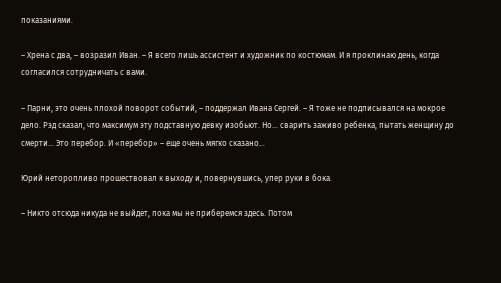показаниями.

– Хрена с два, – возразил Иван. – Я всего лишь ассистент и художник по костюмам. И я проклинаю день, когда согласился сотрудничать с вами.

– Парни, это очень плохой поворот событий, – поддержал Ивана Сергей. – Я тоже не подписывался на мокрое дело. Рэд сказал, что максимум эту подставную девку изобьют. Но… сварить заживо ребенка, пытать женщину до смерти… Это перебор. И «перебор» – еще очень мягко сказано…

Юрий неторопливо прошествовал к выходу и, повернувшись, упер руки в бока.

– Никто отсюда никуда не выйдет, пока мы не приберемся здесь. Потом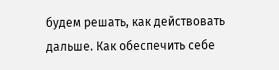будем решать, как действовать дальше. Как обеспечить себе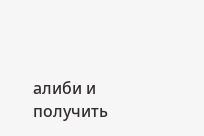алиби и получить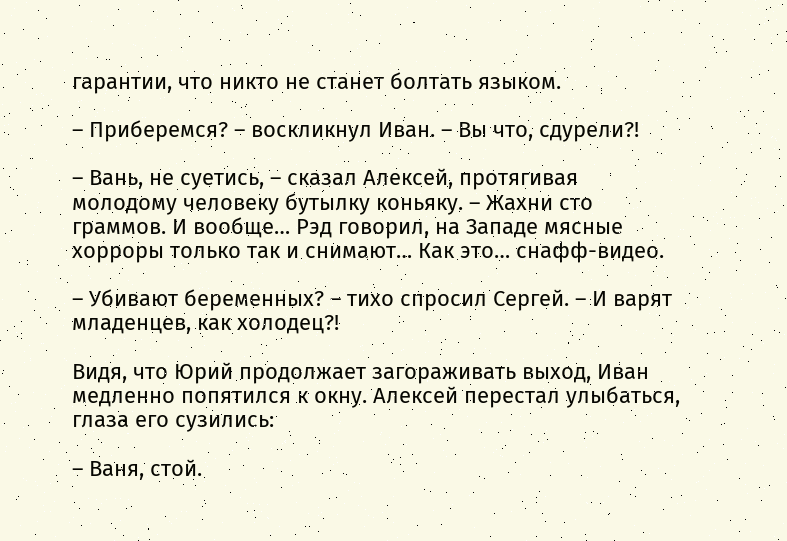гарантии, что никто не станет болтать языком.

– Приберемся? – воскликнул Иван. – Вы что, сдурели?!

– Вань, не суетись, – сказал Алексей, протягивая молодому человеку бутылку коньяку. – Жахни сто граммов. И вообще… Рэд говорил, на Западе мясные хорроры только так и снимают… Как это… снафф-видео.

– Убивают беременных? – тихо спросил Сергей. – И варят младенцев, как холодец?!

Видя, что Юрий продолжает загораживать выход, Иван медленно попятился к окну. Алексей перестал улыбаться, глаза его сузились:

– Ваня, стой.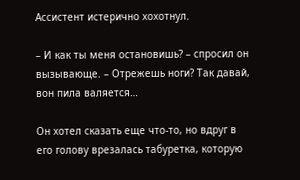Ассистент истерично хохотнул.

– И как ты меня остановишь? – спросил он вызывающе. – Отрежешь ноги? Так давай, вон пила валяется…

Он хотел сказать еще что-то, но вдруг в его голову врезалась табуретка, которую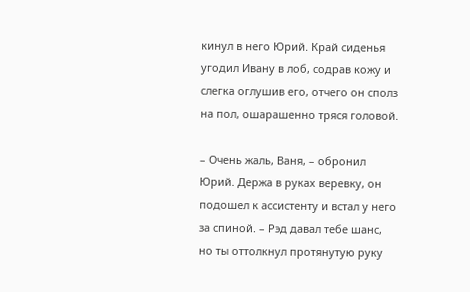кинул в него Юрий. Край сиденья угодил Ивану в лоб, содрав кожу и слегка оглушив его, отчего он сполз на пол, ошарашенно тряся головой.

– Очень жаль, Ваня, – обронил Юрий. Держа в руках веревку, он подошел к ассистенту и встал у него за спиной. – Рэд давал тебе шанс, но ты оттолкнул протянутую руку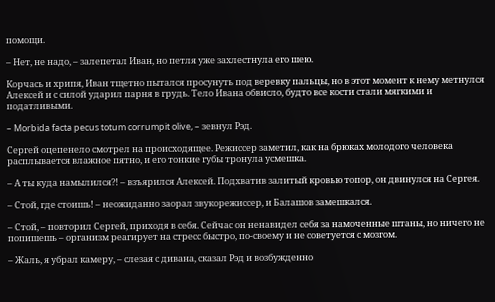помощи.

– Нет, не надо, – залепетал Иван, но петля уже захлестнула его шею.

Корчась и хрипя, Иван тщетно пытался просунуть под веревку пальцы, но в этот момент к нему метнулся Алексей и с силой ударил парня в грудь. Тело Ивана обвисло, будто все кости стали мягкими и податливыми.

– Morbida facta pecus totum corrumpit olive, – зевнул Рэд.

Сергей оцепенело смотрел на происходящее. Режиссер заметил, как на брюках молодого человека расплывается влажное пятно, и его тонкие губы тронула усмешка.

– А ты куда намылился?! – взъярился Алексей. Подхватив залитый кровью топор, он двинулся на Сергея.

– Стой, где стоишь! – неожиданно заорал звукорежиссер, и Балашов замешкался.

– Стой, – повторил Сергей, приходя в себя. Сейчас он ненавидел себя за намоченные штаны, но ничего не попишешь – организм реагирует на стресс быстро, по-своему и не советуется с мозгом.

– Жаль, я убрал камеру, – слезая с дивана, сказал Рэд и возбужденно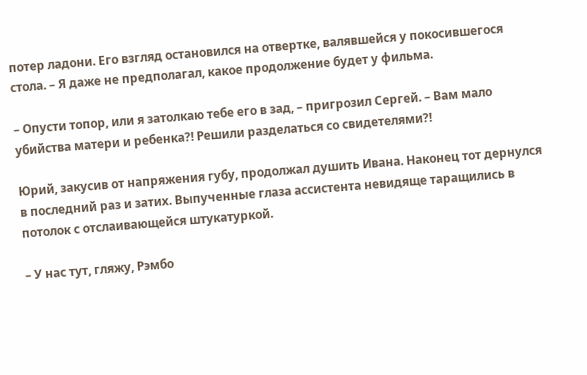потер ладони. Его взгляд остановился на отвертке, валявшейся у покосившегося стола. – Я даже не предполагал, какое продолжение будет у фильма.

– Опусти топор, или я затолкаю тебе его в зад, – пригрозил Сергей. – Вам мало убийства матери и ребенка?! Решили разделаться со свидетелями?!

Юрий, закусив от напряжения губу, продолжал душить Ивана. Наконец тот дернулся в последний раз и затих. Выпученные глаза ассистента невидяще таращились в потолок с отслаивающейся штукатуркой.

– У нас тут, гляжу, Рэмбо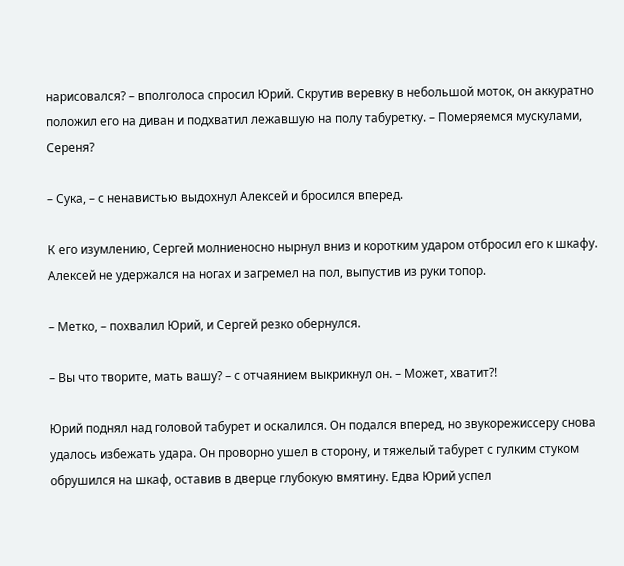нарисовался? – вполголоса спросил Юрий. Скрутив веревку в небольшой моток, он аккуратно положил его на диван и подхватил лежавшую на полу табуретку. – Померяемся мускулами, Сереня?

– Сука, – с ненавистью выдохнул Алексей и бросился вперед.

К его изумлению, Сергей молниеносно нырнул вниз и коротким ударом отбросил его к шкафу. Алексей не удержался на ногах и загремел на пол, выпустив из руки топор.

– Метко, – похвалил Юрий, и Сергей резко обернулся.

– Вы что творите, мать вашу? – с отчаянием выкрикнул он. – Может, хватит?!

Юрий поднял над головой табурет и оскалился. Он подался вперед, но звукорежиссеру снова удалось избежать удара. Он проворно ушел в сторону, и тяжелый табурет с гулким стуком обрушился на шкаф, оставив в дверце глубокую вмятину. Едва Юрий успел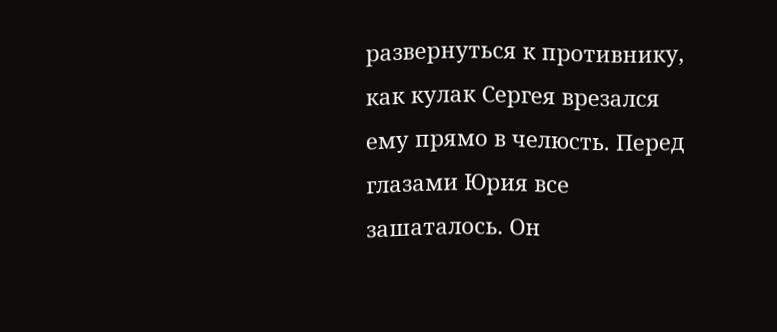развернуться к противнику, как кулак Сергея врезался ему прямо в челюсть. Перед глазами Юрия все зашаталось. Он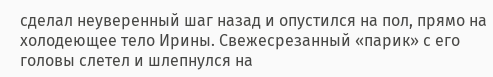сделал неуверенный шаг назад и опустился на пол, прямо на холодеющее тело Ирины. Свежесрезанный «парик» с его головы слетел и шлепнулся на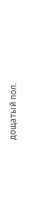дощатый пол.